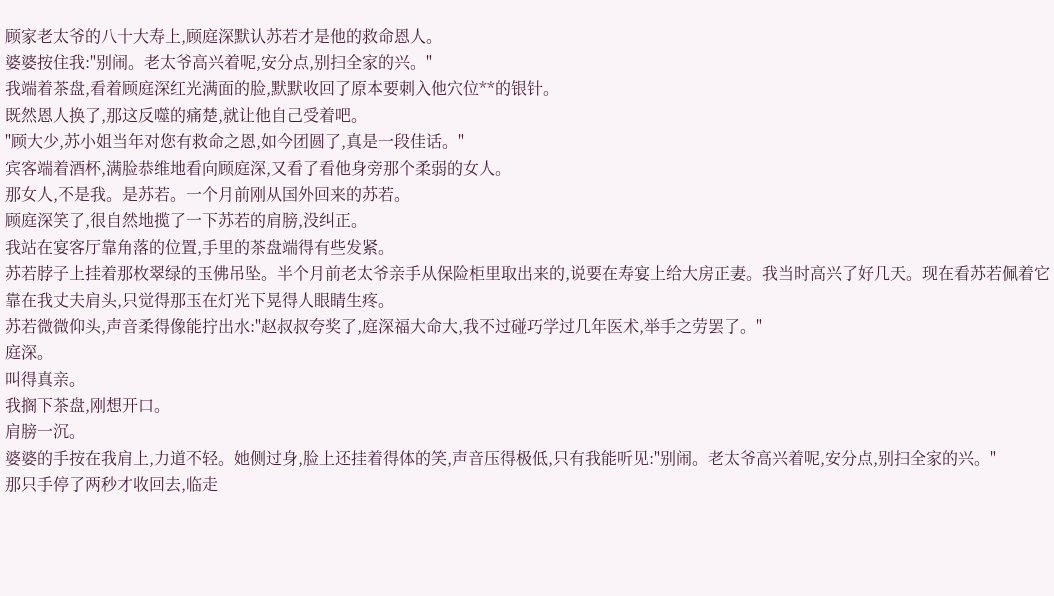顾家老太爷的八十大寿上,顾庭深默认苏若才是他的救命恩人。
婆婆按住我:"别闹。老太爷高兴着呢,安分点,别扫全家的兴。"
我端着茶盘,看着顾庭深红光满面的脸,默默收回了原本要刺入他穴位**的银针。
既然恩人换了,那这反噬的痛楚,就让他自己受着吧。
"顾大少,苏小姐当年对您有救命之恩,如今团圆了,真是一段佳话。"
宾客端着酒杯,满脸恭维地看向顾庭深,又看了看他身旁那个柔弱的女人。
那女人,不是我。是苏若。一个月前刚从国外回来的苏若。
顾庭深笑了,很自然地揽了一下苏若的肩膀,没纠正。
我站在宴客厅靠角落的位置,手里的茶盘端得有些发紧。
苏若脖子上挂着那枚翠绿的玉佛吊坠。半个月前老太爷亲手从保险柜里取出来的,说要在寿宴上给大房正妻。我当时高兴了好几天。现在看苏若佩着它靠在我丈夫肩头,只觉得那玉在灯光下晃得人眼睛生疼。
苏若微微仰头,声音柔得像能拧出水:"赵叔叔夸奖了,庭深福大命大,我不过碰巧学过几年医术,举手之劳罢了。"
庭深。
叫得真亲。
我搁下茶盘,刚想开口。
肩膀一沉。
婆婆的手按在我肩上,力道不轻。她侧过身,脸上还挂着得体的笑,声音压得极低,只有我能听见:"别闹。老太爷高兴着呢,安分点,别扫全家的兴。"
那只手停了两秒才收回去,临走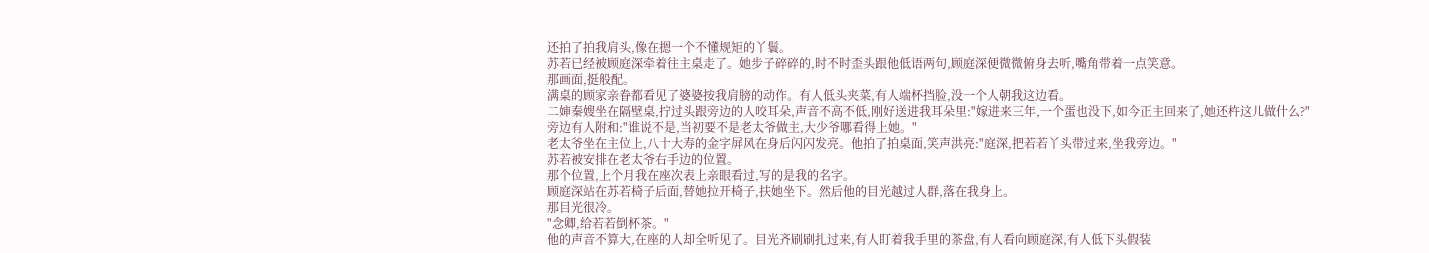还拍了拍我肩头,像在摁一个不懂规矩的丫鬟。
苏若已经被顾庭深牵着往主桌走了。她步子碎碎的,时不时歪头跟他低语两句,顾庭深便微微俯身去听,嘴角带着一点笑意。
那画面,挺般配。
满桌的顾家亲眷都看见了婆婆按我肩膀的动作。有人低头夹菜,有人端杯挡脸,没一个人朝我这边看。
二婶秦嫂坐在隔壁桌,拧过头跟旁边的人咬耳朵,声音不高不低,刚好送进我耳朵里:"嫁进来三年,一个蛋也没下,如今正主回来了,她还杵这儿做什么?"
旁边有人附和:"谁说不是,当初要不是老太爷做主,大少爷哪看得上她。"
老太爷坐在主位上,八十大寿的金字屏风在身后闪闪发亮。他拍了拍桌面,笑声洪亮:"庭深,把若若丫头带过来,坐我旁边。"
苏若被安排在老太爷右手边的位置。
那个位置,上个月我在座次表上亲眼看过,写的是我的名字。
顾庭深站在苏若椅子后面,替她拉开椅子,扶她坐下。然后他的目光越过人群,落在我身上。
那目光很冷。
"念卿,给若若倒杯茶。"
他的声音不算大,在座的人却全听见了。目光齐刷刷扎过来,有人盯着我手里的茶盘,有人看向顾庭深,有人低下头假装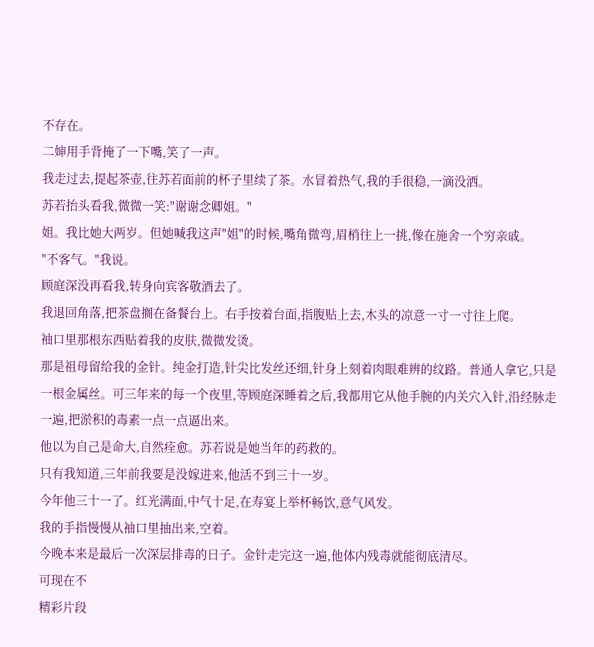不存在。
二婶用手背掩了一下嘴,笑了一声。
我走过去,提起茶壶,往苏若面前的杯子里续了茶。水冒着热气,我的手很稳,一滴没洒。
苏若抬头看我,微微一笑:"谢谢念卿姐。"
姐。我比她大两岁。但她喊我这声"姐"的时候,嘴角微弯,眉梢往上一挑,像在施舍一个穷亲戚。
"不客气。"我说。
顾庭深没再看我,转身向宾客敬酒去了。
我退回角落,把茶盘搁在备餐台上。右手按着台面,指腹贴上去,木头的凉意一寸一寸往上爬。
袖口里那根东西贴着我的皮肤,微微发烫。
那是祖母留给我的金针。纯金打造,针尖比发丝还细,针身上刻着肉眼难辨的纹路。普通人拿它,只是一根金属丝。可三年来的每一个夜里,等顾庭深睡着之后,我都用它从他手腕的内关穴入针,沿经脉走一遍,把淤积的毒素一点一点逼出来。
他以为自己是命大,自然痊愈。苏若说是她当年的药救的。
只有我知道,三年前我要是没嫁进来,他活不到三十一岁。
今年他三十一了。红光满面,中气十足,在寿宴上举杯畅饮,意气风发。
我的手指慢慢从袖口里抽出来,空着。
今晚本来是最后一次深层排毒的日子。金针走完这一遍,他体内残毒就能彻底清尽。
可现在不
精彩片段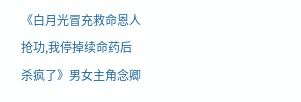《白月光冒充救命恩人抢功,我停掉续命药后杀疯了》男女主角念卿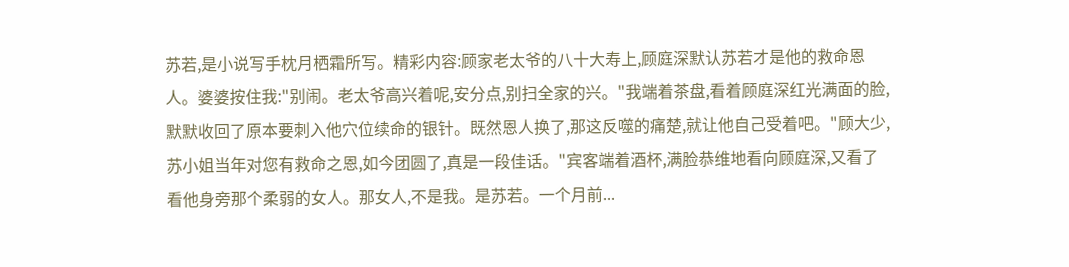苏若,是小说写手枕月栖霜所写。精彩内容:顾家老太爷的八十大寿上,顾庭深默认苏若才是他的救命恩人。婆婆按住我:"别闹。老太爷高兴着呢,安分点,别扫全家的兴。"我端着茶盘,看着顾庭深红光满面的脸,默默收回了原本要刺入他穴位续命的银针。既然恩人换了,那这反噬的痛楚,就让他自己受着吧。"顾大少,苏小姐当年对您有救命之恩,如今团圆了,真是一段佳话。"宾客端着酒杯,满脸恭维地看向顾庭深,又看了看他身旁那个柔弱的女人。那女人,不是我。是苏若。一个月前...